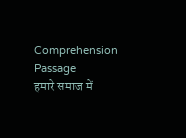Comprehension Passage
हमारे समाज में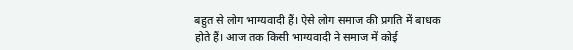बहुत से लोग भाग्यवादी हैं। ऐसे लोग समाज की प्रगति में बाधक होते हैं। आज तक किसी भाग्यवादी ने समाज में कोई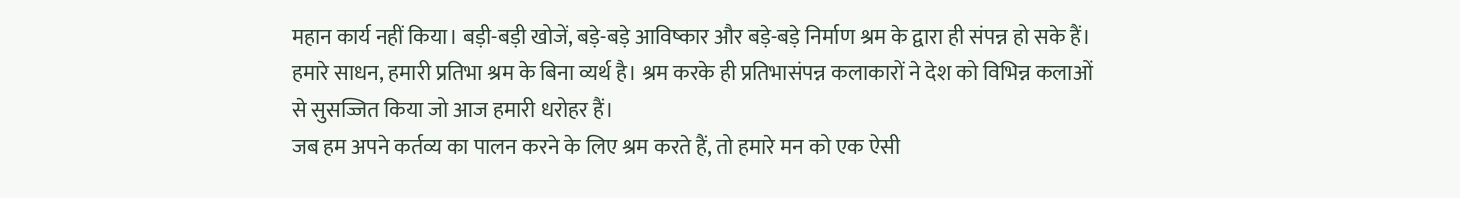महान कार्य नहीं किया। बड़ी-बड़ी खोजें, बड़े-बड़े आविष्कार और बड़े-बड़े निर्माण श्रम के द्वारा ही संपन्न हो सके हैं। हमारे साधन, हमारी प्रतिभा श्रम के बिना व्यर्थ है। श्रम करके ही प्रतिभासंपन्न कलाकारों ने देश को विभिन्न कलाओं से सुसज्जित किया जो आज हमारी धरोहर हैं।
जब हम अपने कर्तव्य का पालन करने के लिए श्रम करते हैं, तो हमारे मन को एक ऐसी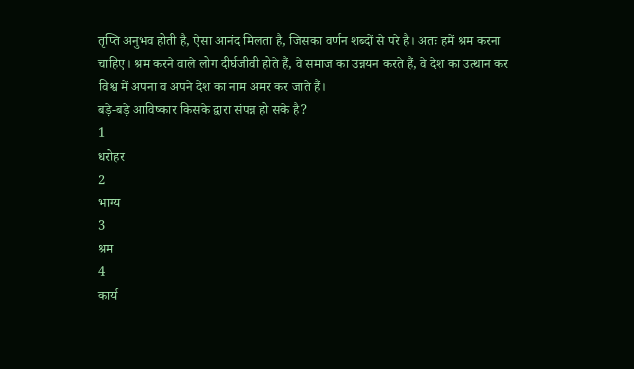तृप्ति अनुभव होती है, ऐसा आनंद मिलता है, जिसका वर्णन शब्दों से परे है। अतः हमें श्रम करना चाहिए। श्रम करने वाले लोग दीर्घजीवी होते हैं, वे समाज का उन्नयन करते हैं, वे देश का उत्थान कर विश्व में अपना व अपने देश का नाम अमर कर जाते हैं।
बड़े-बड़े आविष्कार किसके द्वारा संपन्न हो सके है?
1
धरोहर
2
भाग्य
3
श्रम
4
कार्य